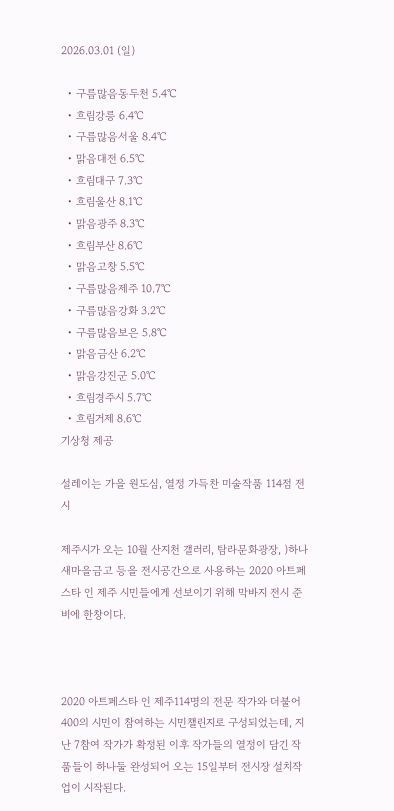2026.03.01 (일)

  • 구름많음동두천 5.4℃
  • 흐림강릉 6.4℃
  • 구름많음서울 8.4℃
  • 맑음대전 6.5℃
  • 흐림대구 7.3℃
  • 흐림울산 8.1℃
  • 맑음광주 8.3℃
  • 흐림부산 8.6℃
  • 맑음고창 5.5℃
  • 구름많음제주 10.7℃
  • 구름많음강화 3.2℃
  • 구름많음보은 5.8℃
  • 맑음금산 6.2℃
  • 맑음강진군 5.0℃
  • 흐림경주시 5.7℃
  • 흐림거제 8.6℃
기상청 제공

설레이는 가을 원도심, 열정 가득찬 미술작품 114점 전시

제주시가 오는 10월 산지천 갤러리, 탐라문화광장, )하나 새마을금고 등을 전시공간으로 사용하는 2020 아트페스타 인 제주 시민들에게 선보이기 위해 막바지 전시 준비에 한창이다.



2020 아트페스타 인 제주114명의 전문 작가와 더불어 400의 시민이 참여하는 시민챌린지로 구성되었는데, 지난 7참여 작가가 확정된 이후 작가들의 열정이 담긴 작품들이 하나둘 완성되어 오는 15일부터 전시장 설치작업이 시작된다.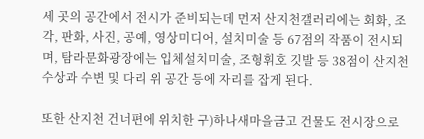세 곳의 공간에서 전시가 준비되는데 먼저 산지천갤러리에는 회화, 조각, 판화, 사진, 공예, 영상미디어, 설치미술 등 67점의 작품이 전시되며, 탐라문화광장에는 입체설치미술, 조형휘호 깃발 등 38점이 산지천 수상과 수변 및 다리 위 공간 등에 자리를 잡게 된다.

또한 산지천 건너편에 위치한 구)하나새마을금고 건물도 전시장으로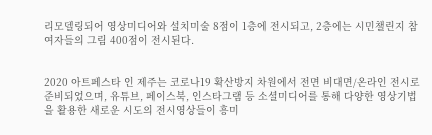리모델링되어 영상미디어와 설치미술 8점이 1층에 전시되고, 2층에는 시민챌린지 참여자들의 그림 400점이 전시된다.


2020 아트페스타 인 제주는 코로나19 확산방지 차원에서 전면 비대면/온라인 전시로 준비되었으며, 유튜브, 페이스북, 인스타그램 등 소셜미디어를 통해 다양한 영상기법을 활용한 새로운 시도의 전시영상들이 흥미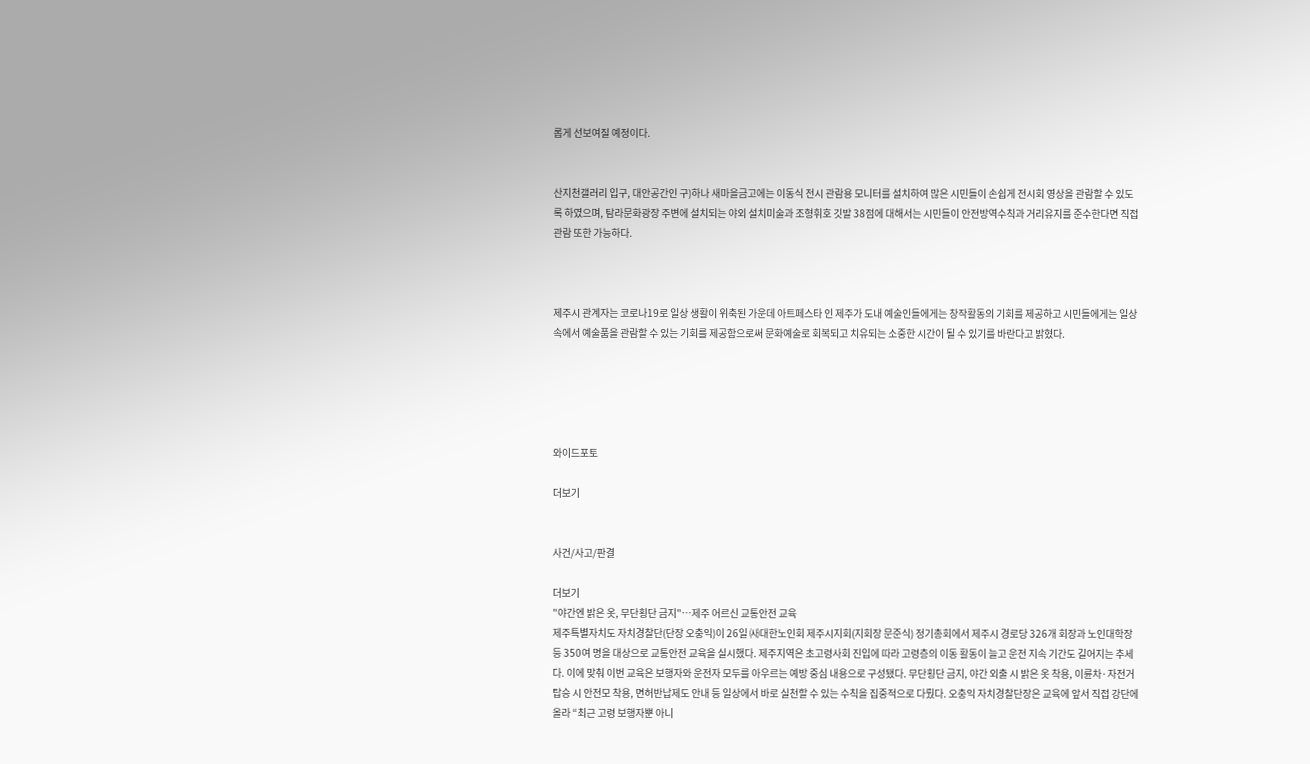롭게 선보여질 예정이다.


산지천갤러리 입구, 대안공간인 구)하나 새마을금고에는 이동식 전시 관람용 모니터를 설치하여 많은 시민들이 손쉽게 전시회 영상을 관람할 수 있도록 하였으며, 탐라문화광장 주변에 설치되는 야외 설치미술과 조형휘호 깃발 38점에 대해서는 시민들이 안전방역수칙과 거리유지를 준수한다면 직접관람 또한 가능하다.



제주시 관계자는 코로나19로 일상 생활이 위축된 가운데 아트페스타 인 제주가 도내 예술인들에게는 창작활동의 기회를 제공하고 시민들에게는 일상 속에서 예술품을 관람할 수 있는 기회를 제공함으로써 문화예술로 회복되고 치유되는 소중한 시간이 될 수 있기를 바란다고 밝혔다.





와이드포토

더보기


사건/사고/판결

더보기
"야간엔 밝은 옷, 무단횡단 금지"…제주 어르신 교통안전 교육
제주특별자치도 자치경찰단(단장 오충익)이 26일 ㈔대한노인회 제주시지회(지회장 문준식) 정기총회에서 제주시 경로당 326개 회장과 노인대학장 등 350여 명을 대상으로 교통안전 교육을 실시했다. 제주지역은 초고령사회 진입에 따라 고령층의 이동 활동이 늘고 운전 지속 기간도 길어지는 추세다. 이에 맞춰 이번 교육은 보행자와 운전자 모두를 아우르는 예방 중심 내용으로 구성됐다. 무단횡단 금지, 야간 외출 시 밝은 옷 착용, 이륜차·자전거 탑승 시 안전모 착용, 면허반납제도 안내 등 일상에서 바로 실천할 수 있는 수칙을 집중적으로 다뤘다. 오충익 자치경찰단장은 교육에 앞서 직접 강단에 올라 “최근 고령 보행자뿐 아니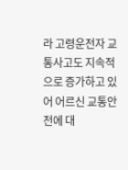라 고령운전자 교통사고도 지속적으로 증가하고 있어 어르신 교통안전에 대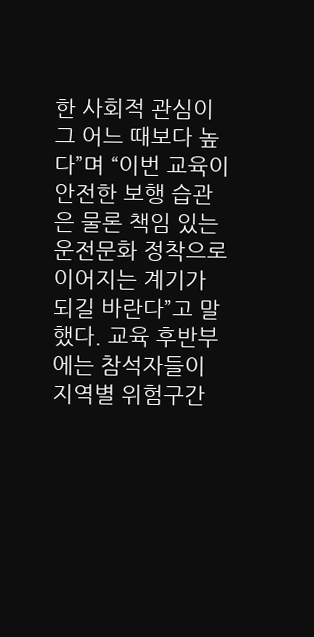한 사회적 관심이 그 어느 때보다 높다”며 “이번 교육이 안전한 보행 습관은 물론 책임 있는 운전문화 정착으로 이어지는 계기가 되길 바란다”고 말했다. 교육 후반부에는 참석자들이 지역별 위험구간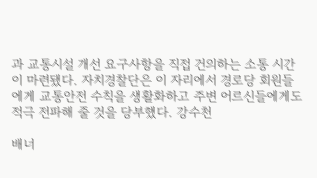과 교통시설 개선 요구사항을 직접 건의하는 소통 시간이 마련됐다. 자치경찰단은 이 자리에서 경로당 회원들에게 교통안전 수칙을 생활화하고 주변 어르신들에게도 적극 전파해 줄 것을 당부했다. 강수천

배너